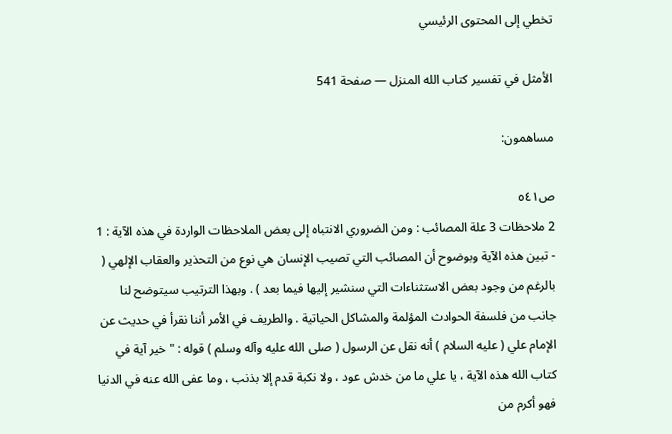تخطي إلى المحتوى الرئيسي

الأمثل في تفسير كتاب الله المنزل — صفحة 541

مساهمون:

ص٥٤١
2 ملاحظات 3 علة المصائب : ومن الضروري الانتباه إلى بعض الملاحظات الواردة في هذه الآية : 1 - تبين هذه الآية وبوضوح أن المصائب التي تصيب الإنسان هي نوع من التحذير والعقاب الإلهي ( بالرغم من وجود بعض الاستثناءات التي سنشير إليها فيما بعد ) . وبهذا الترتيب سيتوضح لنا جانب من فلسفة الحوادث المؤلمة والمشاكل الحياتية . والطريف في الأمر أننا نقرأ في حديث عن الإمام علي ( عليه السلام ) أنه نقل عن الرسول ( صلى الله عليه وآله وسلم ) قوله : " خير آية في كتاب الله هذه الآية ، يا علي ما من خدش عود ، ولا نكبة قدم إلا بذنب ، وما عفى الله عنه في الدنيا فهو أكرم من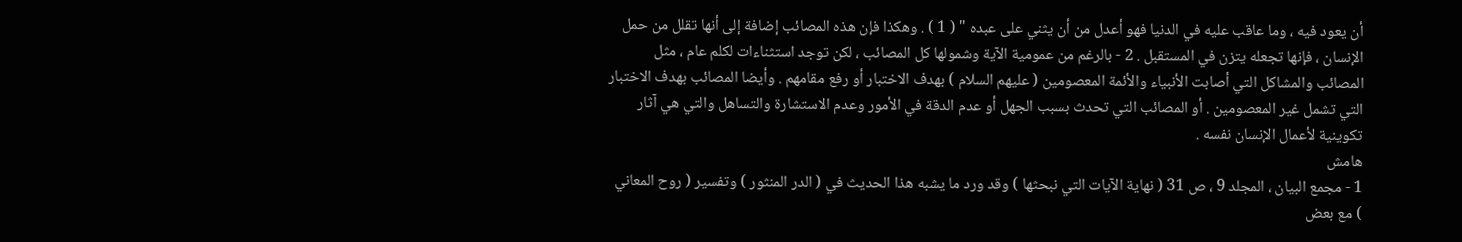أن يعود فيه ، وما عاقب عليه في الدنيا فهو أعدل من أن يثني على عبده " ( 1 ) . وهكذا فإن هذه المصائب إضافة إلى أنها تقلل من حمل الإنسان ، فإنها تجعله يتزن في المستقبل . 2 - بالرغم من عمومية الآية وشمولها كل المصائب ، لكن توجد استثناءات لكلم عام ، مثل المصائب والمشاكل التي أصابت الأنبياء والأئمة المعصومين ( عليهم السلام ) بهدف الاختبار أو رفع مقامهم . وأيضا المصائب بهدف الاختبار التي تشمل غير المعصومين . أو المصائب التي تحدث بسبب الجهل أو عدم الدقة في الأمور وعدم الاستشارة والتساهل والتي هي آثار تكوينية لأعمال الإنسان نفسه .
هامش
1 - مجمع البيان ، المجلد 9 ، ص 31 ( نهاية الآيات التي نبحثها ) وقد ورد ما يشبه هذا الحديث في ( الدر المنثور ) وتفسير ( روح المعاني ) مع بعض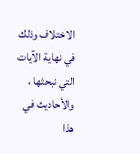الاختلاف وذلك في نهاية الآيات التي نبحثها ، والأحاديث في هذا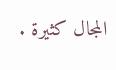المجال كثيرة .